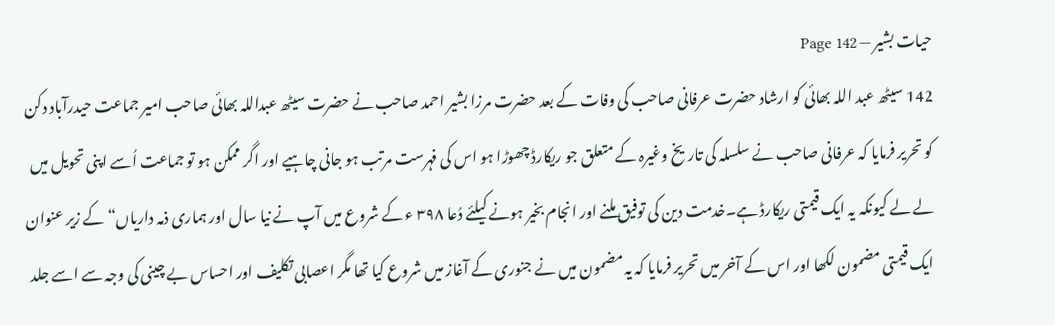حیات بشیر — Page 142
142 سیٹھ عبد اللہ بھائی کو ارشاد حضرت عرفانی صاحب کی وفات کے بعد حضرت مرزا بشیر احمد صاحب نے حضرت سیٹھ عبداللہ بھائی صاحب امیر جماعت حیدرآباد دکن کو تحریر فرمایا کہ عرفانی صاحب نے سلسلہ کی تاریخ وغیرہ کے متعلق جو ریکارڈ چھوڑا ہو اس کی فہرست مرتب ہو جانی چاہیے اور اگر ممکن ہو تو جماعت اُسے اپنی تحویل میں لے لے کیونکہ یہ ایک قیمتی ریکارڈ ہے۔خدمت دین کی توفیق ملنے اور انجام بخیر ہونے کیلئے دُعا ۳۹۸ ء کے شروع میں آپ نے نیا سال اور ہماری ذمہ داریاں“ کے زیر عنوان ایک قیمتی مضمون لکھا اور اس کے آخر میں تحریر فرمایا کہ یہ مضمون میں نے جنوری کے آغاز میں شروع کیا تھا مگر اعصابی تکلیف اور احساس بے چینی کی وجہ سے اسے جلد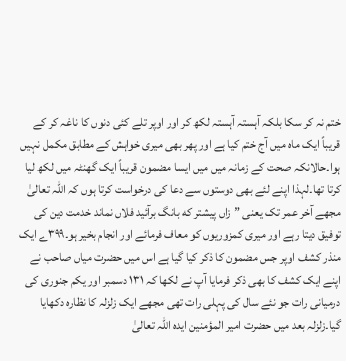ختم نہ کر سکا بلکہ آہستہ آہستہ لکھ کر اور اوپر تلے کئی دنوں کا ناغہ کر کے قریباً ایک ماہ میں آج ختم کیا ہے اور پھر بھی میری خواہش کے مطابق مکمل نہیں ہوا۔حالانکہ صحت کے زمانہ میں میں ایسا مضمون قریباً ایک گھنٹہ میں لکھ لیا کرتا تھا۔لہذا اپنے لئے بھی دوستوں سے دعا کی درخواست کرتا ہوں کہ اللہ تعالیٰ مجھے آخر عمر تک یعنی ”زاں پیشتر که بانگ برآئید فلاں نماند خدمت دین کی توفیق دیتا رہے اور میری کمزوریوں کو معاف فرمائے اور انجام بخیر ہو۔۳۹۹ے ایک منذر کشف اوپر جس مضمون کا ذکر کیا گیا ہے اس میں حضرت میاں صاحب نے اپنے ایک کشف کا بھی ذکر فرمایا آپ نے لکھا کہ ۱۳۱ دسمبر اور یکم جنوری کی درمیانی رات جو نئے سال کی پہلی رات تھی مجھے ایک زلزلہ کا نظارہ دکھایا گیا۔زلزلہ بعد میں حضرت امیر المؤمنین ایدہ اللہ تعالیٰ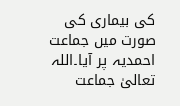کی بیماری کی صورت میں جماعت احمدیہ پر آیا۔اللہ تعالیٰ جماعت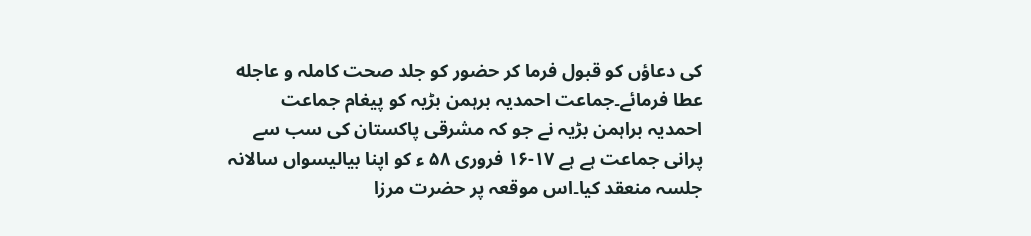کی دعاؤں کو قبول فرما کر حضور کو جلد صحت کاملہ و عاجله عطا فرمائے۔جماعت احمدیہ برہمن بڑیہ کو پیغام جماعت احمدیہ براہمن بڑیہ نے جو کہ مشرقی پاکستان کی سب سے پرانی جماعت ہے ہے ۱۷-۱۶ فروری ۵۸ ء کو اپنا بیالیسواں سالانہ جلسہ منعقد کیا۔اس موقعہ پر حضرت مرزا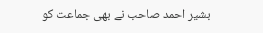بشیر احمد صاحب نے بھی جماعت کو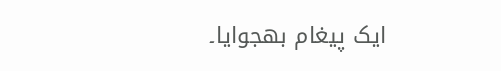ایک پیغام بھجوایا۔